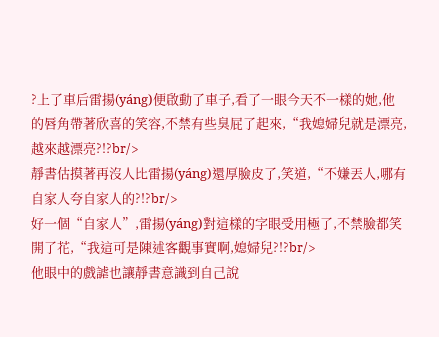?上了車后雷揚(yáng)便啟動了車子,看了一眼今天不一樣的她,他的唇角帶著欣喜的笑容,不禁有些臭屁了起來,“我媳婦兒就是漂亮,越來越漂亮?!?br/>
靜書估摸著再沒人比雷揚(yáng)還厚臉皮了,笑道,“不嫌丟人,哪有自家人夸自家人的?!?br/>
好一個“自家人”,雷揚(yáng)對這樣的字眼受用極了,不禁臉都笑開了花,“我這可是陳述客觀事實啊,媳婦兒?!?br/>
他眼中的戲謔也讓靜書意識到自己說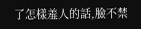了怎樣羞人的話,臉不禁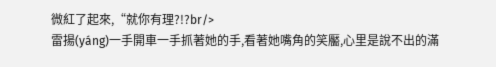微紅了起來,“就你有理?!?br/>
雷揚(yáng)一手開車一手抓著她的手,看著她嘴角的笑靨,心里是說不出的滿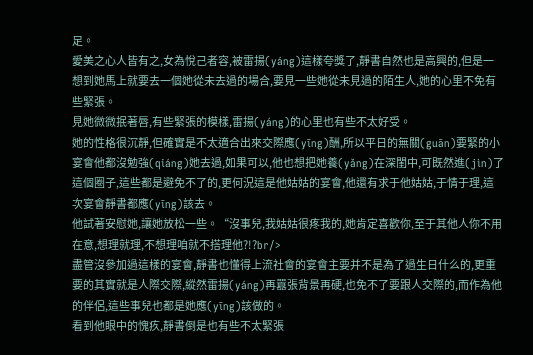足。
愛美之心人皆有之,女為悅己者容,被雷揚(yáng)這樣夸獎了,靜書自然也是高興的,但是一想到她馬上就要去一個她從未去過的場合,要見一些她從未見過的陌生人,她的心里不免有些緊張。
見她微微抿著唇,有些緊張的模樣,雷揚(yáng)的心里也有些不太好受。
她的性格很沉靜,但確實是不太適合出來交際應(yīng)酬,所以平日的無關(guān)要緊的小宴會他都沒勉強(qiáng)她去過,如果可以,他也想把她養(yǎng)在深閨中,可既然進(jìn)了這個圈子,這些都是避免不了的,更何況這是他姑姑的宴會,他還有求于他姑姑,于情于理,這次宴會靜書都應(yīng)該去。
他試著安慰她,讓她放松一些。“沒事兒,我姑姑很疼我的,她肯定喜歡你,至于其他人你不用在意,想理就理,不想理咱就不搭理他?!?br/>
盡管沒參加過這樣的宴會,靜書也懂得上流社會的宴會主要并不是為了過生日什么的,更重要的其實就是人際交際,縱然雷揚(yáng)再囂張背景再硬,也免不了要跟人交際的,而作為他的伴侶,這些事兒也都是她應(yīng)該做的。
看到他眼中的愧疚,靜書倒是也有些不太緊張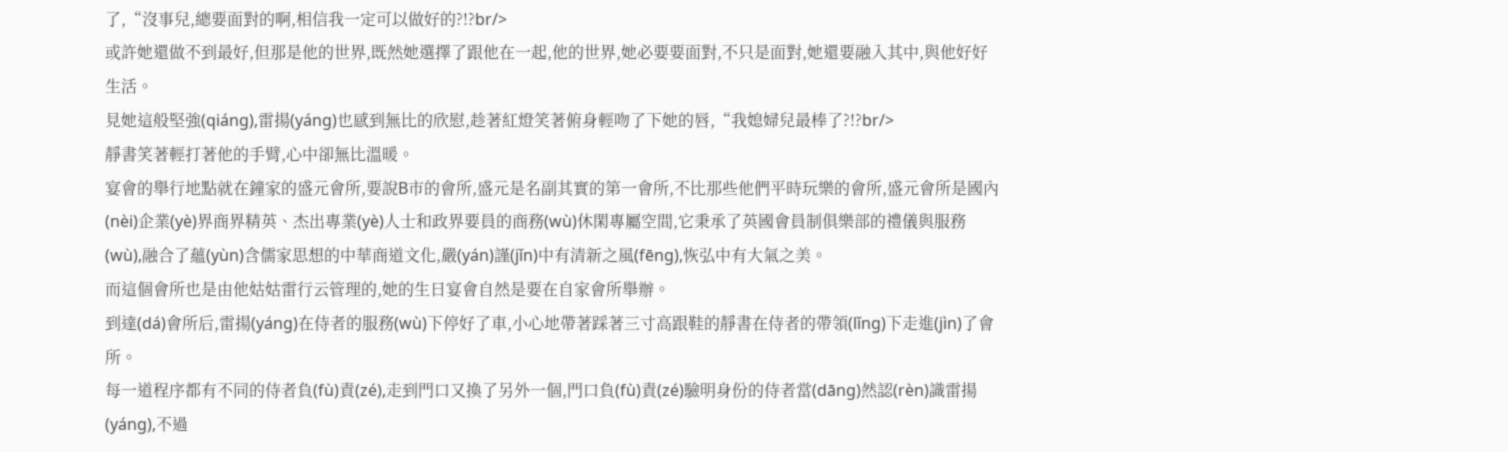了,“沒事兒,總要面對的啊,相信我一定可以做好的?!?br/>
或許她還做不到最好,但那是他的世界,既然她選擇了跟他在一起,他的世界,她必要要面對,不只是面對,她還要融入其中,與他好好生活。
見她這般堅強(qiáng),雷揚(yáng)也感到無比的欣慰,趁著紅燈笑著俯身輕吻了下她的唇,“我媳婦兒最棒了?!?br/>
靜書笑著輕打著他的手臂,心中卻無比溫暖。
宴會的舉行地點就在鐘家的盛元會所,要說B市的會所,盛元是名副其實的第一會所,不比那些他們平時玩樂的會所,盛元會所是國內(nèi)企業(yè)界商界精英、杰出專業(yè)人士和政界要員的商務(wù)休閑專屬空間,它秉承了英國會員制俱樂部的禮儀與服務(wù),融合了蘊(yùn)含儒家思想的中華商道文化,嚴(yán)謹(jǐn)中有清新之風(fēng),恢弘中有大氣之美。
而這個會所也是由他姑姑雷行云管理的,她的生日宴會自然是要在自家會所舉辦。
到達(dá)會所后,雷揚(yáng)在侍者的服務(wù)下停好了車,小心地帶著踩著三寸高跟鞋的靜書在侍者的帶領(lǐng)下走進(jìn)了會所。
每一道程序都有不同的侍者負(fù)責(zé),走到門口又換了另外一個,門口負(fù)責(zé)驗明身份的侍者當(dāng)然認(rèn)識雷揚(yáng),不過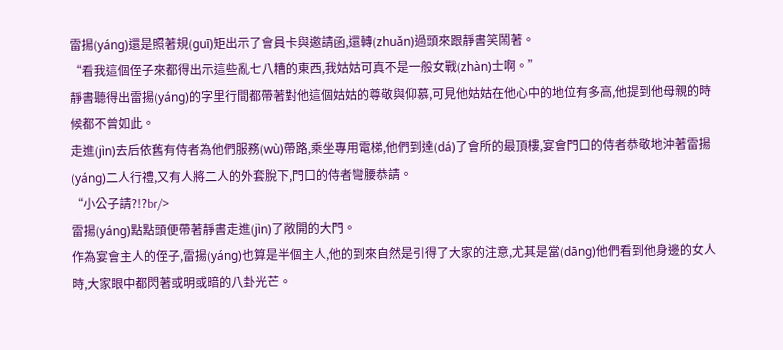雷揚(yáng)還是照著規(guī)矩出示了會員卡與邀請函,還轉(zhuǎn)過頭來跟靜書笑鬧著。
“看我這個侄子來都得出示這些亂七八糟的東西,我姑姑可真不是一般女戰(zhàn)士啊。”
靜書聽得出雷揚(yáng)的字里行間都帶著對他這個姑姑的尊敬與仰慕,可見他姑姑在他心中的地位有多高,他提到他母親的時候都不曾如此。
走進(jìn)去后依舊有侍者為他們服務(wù)帶路,乘坐專用電梯,他們到達(dá)了會所的最頂樓,宴會門口的侍者恭敬地沖著雷揚(yáng)二人行禮,又有人將二人的外套脫下,門口的侍者彎腰恭請。
“小公子請?!?br/>
雷揚(yáng)點點頭便帶著靜書走進(jìn)了敞開的大門。
作為宴會主人的侄子,雷揚(yáng)也算是半個主人,他的到來自然是引得了大家的注意,尤其是當(dāng)他們看到他身邊的女人時,大家眼中都閃著或明或暗的八卦光芒。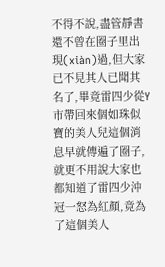不得不說,盡管靜書還不曾在圈子里出現(xiàn)過,但大家已不見其人已聞其名了,畢竟雷四少從Y市帶回來個如珠似寶的美人兒這個消息早就傳遍了圈子,就更不用說大家也都知道了雷四少沖冠一怒為紅顏,竟為了這個美人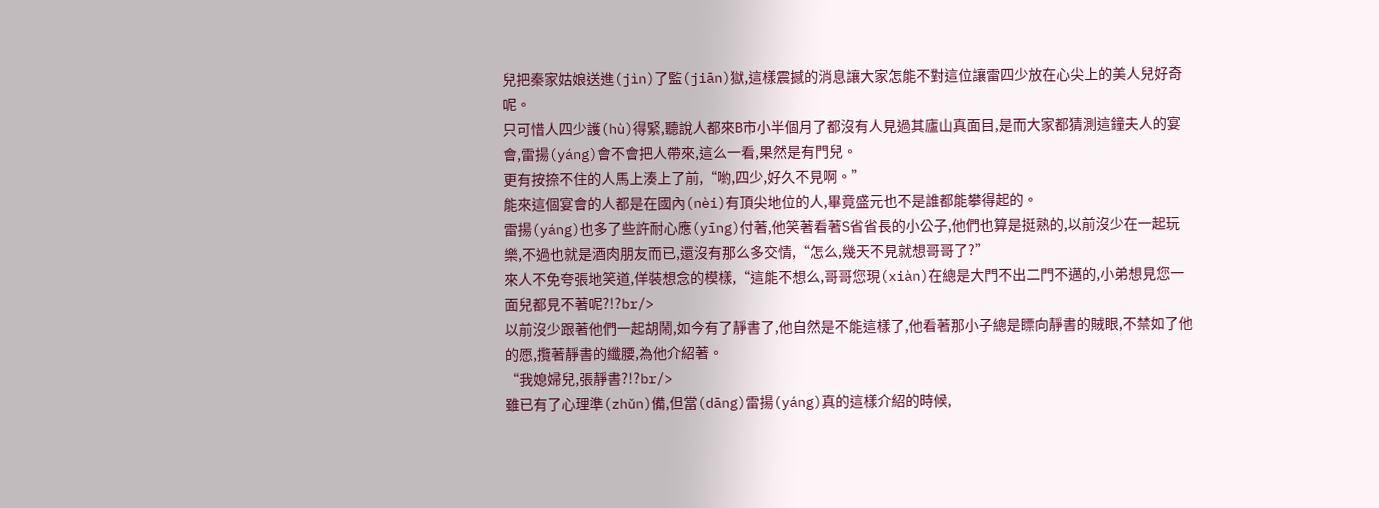兒把秦家姑娘送進(jìn)了監(jiān)獄,這樣震撼的消息讓大家怎能不對這位讓雷四少放在心尖上的美人兒好奇呢。
只可惜人四少護(hù)得緊,聽說人都來B市小半個月了都沒有人見過其廬山真面目,是而大家都猜測這鐘夫人的宴會,雷揚(yáng)會不會把人帶來,這么一看,果然是有門兒。
更有按捺不住的人馬上湊上了前,“喲,四少,好久不見啊。”
能來這個宴會的人都是在國內(nèi)有頂尖地位的人,畢竟盛元也不是誰都能攀得起的。
雷揚(yáng)也多了些許耐心應(yīng)付著,他笑著看著S省省長的小公子,他們也算是挺熟的,以前沒少在一起玩樂,不過也就是酒肉朋友而已,還沒有那么多交情,“怎么,幾天不見就想哥哥了?”
來人不免夸張地笑道,佯裝想念的模樣,“這能不想么,哥哥您現(xiàn)在總是大門不出二門不邁的,小弟想見您一面兒都見不著呢?!?br/>
以前沒少跟著他們一起胡鬧,如今有了靜書了,他自然是不能這樣了,他看著那小子總是瞟向靜書的賊眼,不禁如了他的愿,攬著靜書的纖腰,為他介紹著。
“我媳婦兒,張靜書?!?br/>
雖已有了心理準(zhǔn)備,但當(dāng)雷揚(yáng)真的這樣介紹的時候,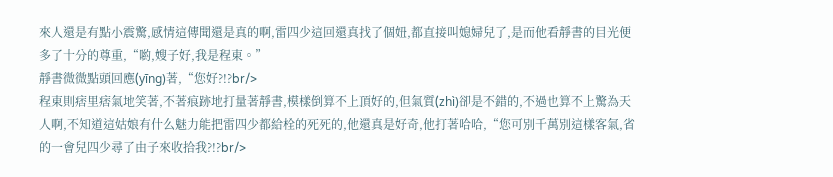來人還是有點小震驚,感情這傳聞還是真的啊,雷四少這回還真找了個妞,都直接叫媳婦兒了,是而他看靜書的目光便多了十分的尊重,“喲,嫂子好,我是程東。”
靜書微微點頭回應(yīng)著,“您好?!?br/>
程東則痞里痞氣地笑著,不著痕跡地打量著靜書,模樣倒算不上頂好的,但氣質(zhì)卻是不錯的,不過也算不上驚為天人啊,不知道這姑娘有什么魅力能把雷四少都給栓的死死的,他還真是好奇,他打著哈哈,“您可別千萬別這樣客氣,省的一會兒四少尋了由子來收拾我?!?br/>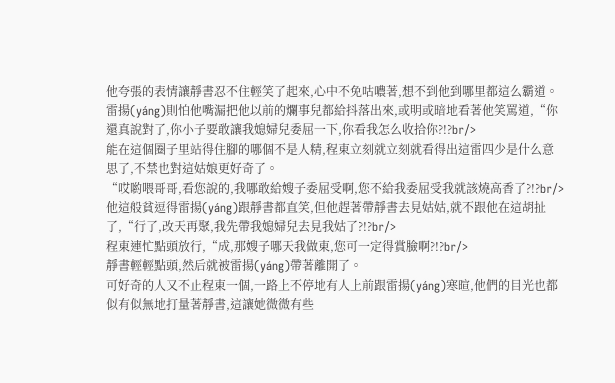他夸張的表情讓靜書忍不住輕笑了起來,心中不免咕噥著,想不到他到哪里都這么霸道。
雷揚(yáng)則怕他嘴漏把他以前的爛事兒都給抖落出來,或明或暗地看著他笑罵道,“你還真說對了,你小子要敢讓我媳婦兒委屈一下,你看我怎么收拾你?!?br/>
能在這個圈子里站得住腳的哪個不是人精,程東立刻就立刻就看得出這雷四少是什么意思了,不禁也對這姑娘更好奇了。
“哎喲喂哥哥,看您說的,我哪敢給嫂子委屈受啊,您不給我委屈受我就該燒高香了?!?br/>
他這般貧逗得雷揚(yáng)跟靜書都直笑,但他趕著帶靜書去見姑姑,就不跟他在這胡扯了,“行了,改天再聚,我先帶我媳婦兒去見我姑了?!?br/>
程東連忙點頭放行,“成,那嫂子哪天我做東,您可一定得賞臉啊?!?br/>
靜書輕輕點頭,然后就被雷揚(yáng)帶著離開了。
可好奇的人又不止程東一個,一路上不停地有人上前跟雷揚(yáng)寒暄,他們的目光也都似有似無地打量著靜書,這讓她微微有些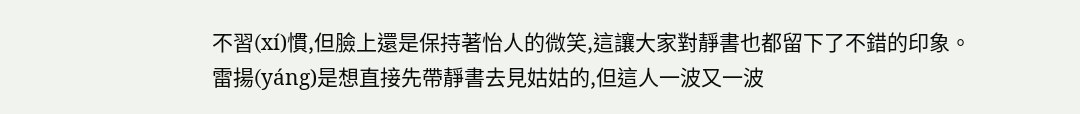不習(xí)慣,但臉上還是保持著怡人的微笑,這讓大家對靜書也都留下了不錯的印象。
雷揚(yáng)是想直接先帶靜書去見姑姑的,但這人一波又一波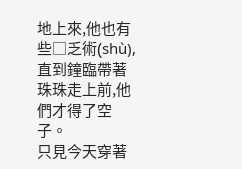地上來,他也有些□乏術(shù),直到鐘臨帶著珠珠走上前,他們才得了空子。
只見今天穿著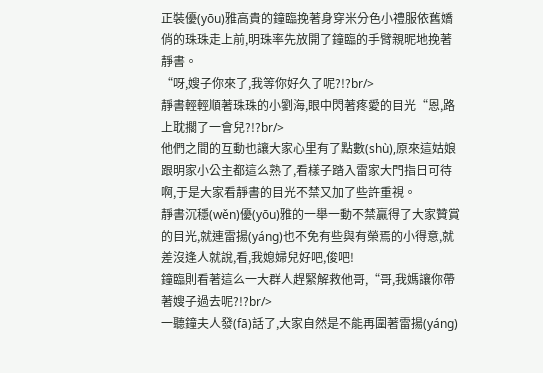正裝優(yōu)雅高貴的鐘臨挽著身穿米分色小禮服依舊嬌俏的珠珠走上前,明珠率先放開了鐘臨的手臂親昵地挽著靜書。
“呀,嫂子你來了,我等你好久了呢?!?br/>
靜書輕輕順著珠珠的小劉海,眼中閃著疼愛的目光“恩,路上耽擱了一會兒?!?br/>
他們之間的互動也讓大家心里有了點數(shù),原來這姑娘跟明家小公主都這么熟了,看樣子踏入雷家大門指日可待啊,于是大家看靜書的目光不禁又加了些許重視。
靜書沉穩(wěn)優(yōu)雅的一舉一動不禁贏得了大家贊賞的目光,就連雷揚(yáng)也不免有些與有榮焉的小得意,就差沒逢人就說,看,我媳婦兒好吧,俊吧!
鐘臨則看著這么一大群人趕緊解救他哥,“哥,我媽讓你帶著嫂子過去呢?!?br/>
一聽鐘夫人發(fā)話了,大家自然是不能再圍著雷揚(yáng)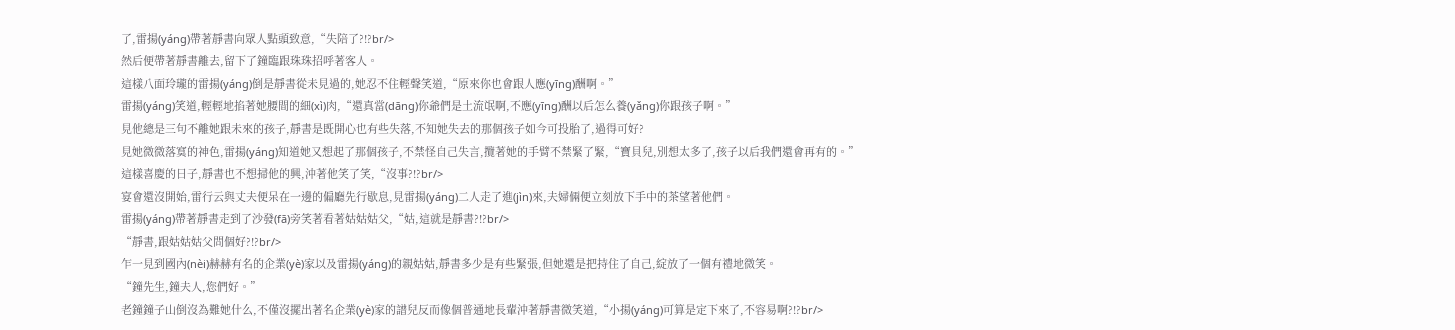了,雷揚(yáng)帶著靜書向眾人點頭致意,“失陪了?!?br/>
然后便帶著靜書離去,留下了鐘臨跟珠珠招呼著客人。
這樣八面玲瓏的雷揚(yáng)倒是靜書從未見過的,她忍不住輕聲笑道,“原來你也會跟人應(yīng)酬啊。”
雷揚(yáng)笑道,輕輕地掐著她腰間的細(xì)肉,“還真當(dāng)你爺們是土流氓啊,不應(yīng)酬以后怎么養(yǎng)你跟孩子啊。”
見他總是三句不離她跟未來的孩子,靜書是既開心也有些失落,不知她失去的那個孩子如今可投胎了,過得可好?
見她微微落寞的神色,雷揚(yáng)知道她又想起了那個孩子,不禁怪自己失言,攬著她的手臂不禁緊了緊,“寶貝兒,別想太多了,孩子以后我們還會再有的。”
這樣喜慶的日子,靜書也不想掃他的興,沖著他笑了笑,“沒事?!?br/>
宴會還沒開始,雷行云與丈夫便呆在一邊的偏廳先行歇息,見雷揚(yáng)二人走了進(jìn)來,夫婦倆便立刻放下手中的茶望著他們。
雷揚(yáng)帶著靜書走到了沙發(fā)旁笑著看著姑姑姑父,“姑,這就是靜書?!?br/>
“靜書,跟姑姑姑父問個好?!?br/>
乍一見到國內(nèi)赫赫有名的企業(yè)家以及雷揚(yáng)的親姑姑,靜書多少是有些緊張,但她還是把持住了自己,綻放了一個有禮地微笑。
“鐘先生,鐘夫人,您們好。”
老鐘鐘子山倒沒為難她什么,不僅沒擺出著名企業(yè)家的譜兒反而像個普通地長輩沖著靜書微笑道,“小揚(yáng)可算是定下來了,不容易啊?!?br/>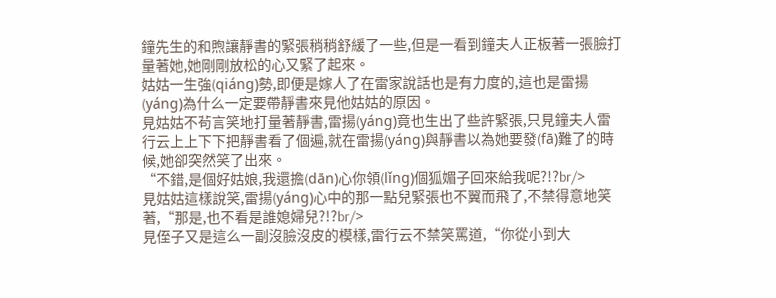鐘先生的和煦讓靜書的緊張稍稍舒緩了一些,但是一看到鐘夫人正板著一張臉打量著她,她剛剛放松的心又緊了起來。
姑姑一生強(qiáng)勢,即便是嫁人了在雷家說話也是有力度的,這也是雷揚(yáng)為什么一定要帶靜書來見他姑姑的原因。
見姑姑不茍言笑地打量著靜書,雷揚(yáng)竟也生出了些許緊張,只見鐘夫人雷行云上上下下把靜書看了個遍,就在雷揚(yáng)與靜書以為她要發(fā)難了的時候,她卻突然笑了出來。
“不錯,是個好姑娘,我還擔(dān)心你領(lǐng)個狐媚子回來給我呢?!?br/>
見姑姑這樣說笑,雷揚(yáng)心中的那一點兒緊張也不翼而飛了,不禁得意地笑著,“那是,也不看是誰媳婦兒?!?br/>
見侄子又是這么一副沒臉沒皮的模樣,雷行云不禁笑罵道,“你從小到大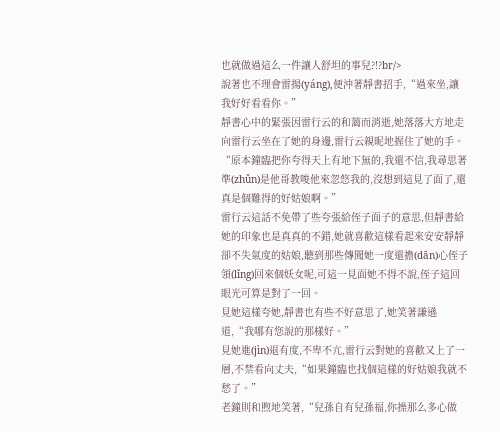也就做過這么一件讓人舒坦的事兒?!?br/>
說著也不理會雷揚(yáng),便沖著靜書招手,“過來坐,讓我好好看看你。”
靜書心中的緊張因雷行云的和藹而消逝,她落落大方地走向雷行云坐在了她的身邊,雷行云親昵地握住了她的手。
“原本鐘臨把你夸得天上有地下無的,我還不信,我尋思著準(zhǔn)是他哥教唆他來忽悠我的,沒想到這見了面了,還真是個難得的好姑娘啊。”
雷行云這話不免帶了些夸張給侄子面子的意思,但靜書給她的印象也是真真的不錯,她就喜歡這樣看起來安安靜靜卻不失氣度的姑娘,聽到那些傳聞她一度還擔(dān)心侄子領(lǐng)回來個妖女呢,可這一見面她不得不說,侄子這回眼光可算是對了一回。
見她這樣夸她,靜書也有些不好意思了,她笑著謙遜道,“我哪有您說的那樣好。”
見她進(jìn)退有度,不卑不亢,雷行云對她的喜歡又上了一層,不禁看向丈夫,“如果鐘臨也找個這樣的好姑娘我就不愁了。”
老鐘則和煦地笑著,“兒孫自有兒孫福,你操那么多心做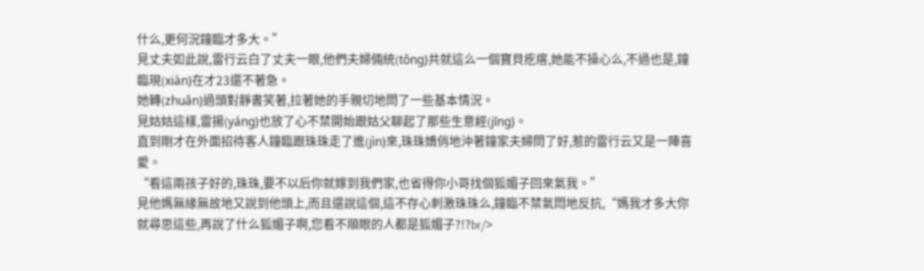什么,更何況鐘臨才多大。”
見丈夫如此說,雷行云白了丈夫一眼,他們夫婦倆統(tǒng)共就這么一個寶貝疙瘩,她能不操心么,不過也是,鐘臨現(xiàn)在才23還不著急。
她轉(zhuǎn)過頭對靜書笑著,拉著她的手親切地問了一些基本情況。
見姑姑這樣,雷揚(yáng)也放了心不禁開始跟姑父聊起了那些生意經(jīng)。
直到剛才在外面招待客人鐘臨跟珠珠走了進(jìn)來,珠珠嬌俏地沖著鐘家夫婦問了好,惹的雷行云又是一陣喜愛。
“看這兩孩子好的,珠珠,要不以后你就嫁到我們家,也省得你小哥找個狐媚子回來氣我。”
見他媽無緣無故地又說到他頭上,而且還說這個,這不存心刺激珠珠么,鐘臨不禁氣悶地反抗,“媽我才多大你就尋思這些,再說了什么狐媚子啊,您看不順眼的人都是狐媚子?!?br/>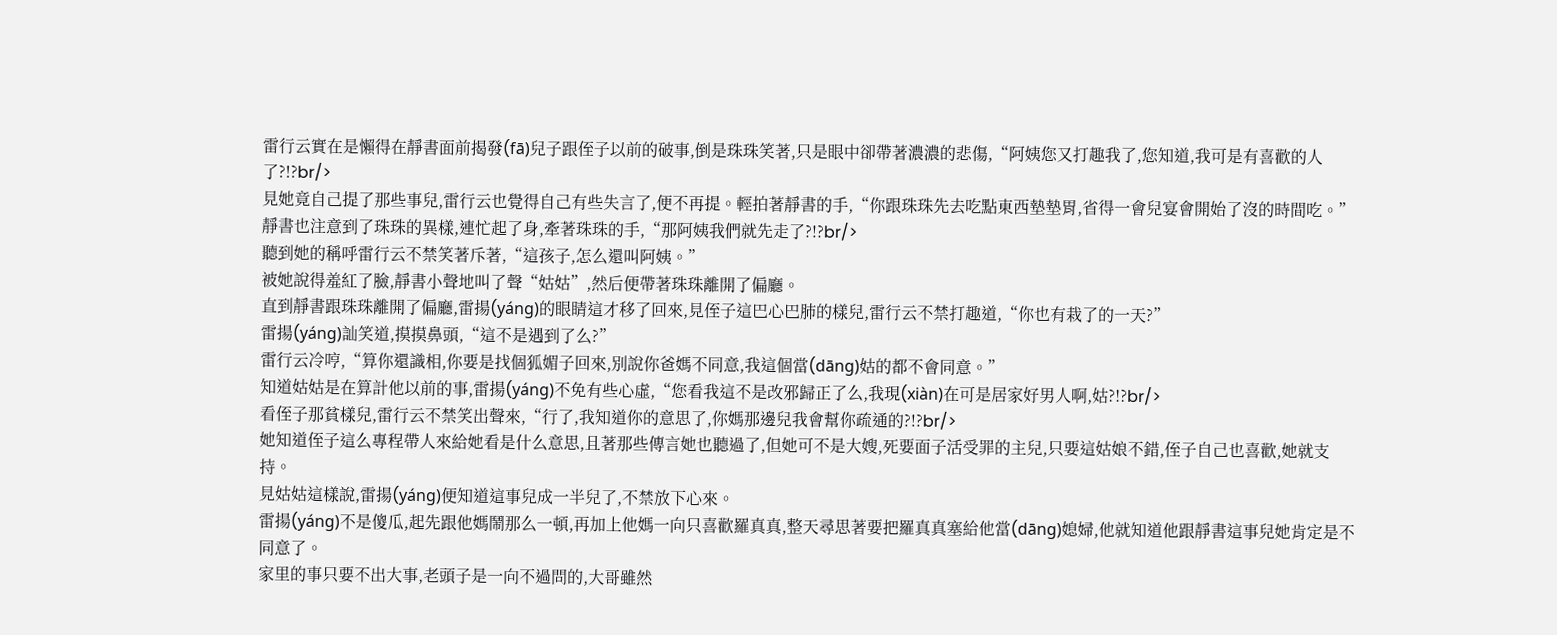雷行云實在是懶得在靜書面前揭發(fā)兒子跟侄子以前的破事,倒是珠珠笑著,只是眼中卻帶著濃濃的悲傷,“阿姨您又打趣我了,您知道,我可是有喜歡的人了?!?br/>
見她竟自己提了那些事兒,雷行云也覺得自己有些失言了,便不再提。輕拍著靜書的手,“你跟珠珠先去吃點東西墊墊胃,省得一會兒宴會開始了沒的時間吃。”
靜書也注意到了珠珠的異樣,連忙起了身,牽著珠珠的手,“那阿姨我們就先走了?!?br/>
聽到她的稱呼雷行云不禁笑著斥著,“這孩子,怎么還叫阿姨。”
被她說得羞紅了臉,靜書小聲地叫了聲“姑姑”,然后便帶著珠珠離開了偏廳。
直到靜書跟珠珠離開了偏廳,雷揚(yáng)的眼睛這才移了回來,見侄子這巴心巴肺的樣兒,雷行云不禁打趣道,“你也有栽了的一天?”
雷揚(yáng)訕笑道,摸摸鼻頭,“這不是遇到了么?”
雷行云冷哼,“算你還識相,你要是找個狐媚子回來,別說你爸媽不同意,我這個當(dāng)姑的都不會同意。”
知道姑姑是在算計他以前的事,雷揚(yáng)不免有些心虛,“您看我這不是改邪歸正了么,我現(xiàn)在可是居家好男人啊,姑?!?br/>
看侄子那貧樣兒,雷行云不禁笑出聲來,“行了,我知道你的意思了,你媽那邊兒我會幫你疏通的?!?br/>
她知道侄子這么專程帶人來給她看是什么意思,且著那些傳言她也聽過了,但她可不是大嫂,死要面子活受罪的主兒,只要這姑娘不錯,侄子自己也喜歡,她就支持。
見姑姑這樣說,雷揚(yáng)便知道這事兒成一半兒了,不禁放下心來。
雷揚(yáng)不是傻瓜,起先跟他媽鬧那么一頓,再加上他媽一向只喜歡羅真真,整天尋思著要把羅真真塞給他當(dāng)媳婦,他就知道他跟靜書這事兒她肯定是不同意了。
家里的事只要不出大事,老頭子是一向不過問的,大哥雖然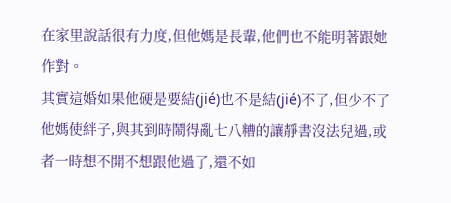在家里說話很有力度,但他媽是長輩,他們也不能明著跟她作對。
其實這婚如果他硬是要結(jié)也不是結(jié)不了,但少不了他媽使絆子,與其到時鬧得亂七八糟的讓靜書沒法兒過,或者一時想不開不想跟他過了,還不如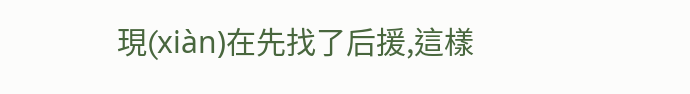現(xiàn)在先找了后援,這樣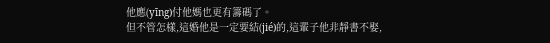他應(yīng)付他媽也更有籌碼了。
但不管怎樣,這婚他是一定要結(jié)的,這輩子他非靜書不娶,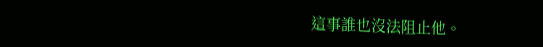這事誰也沒法阻止他。